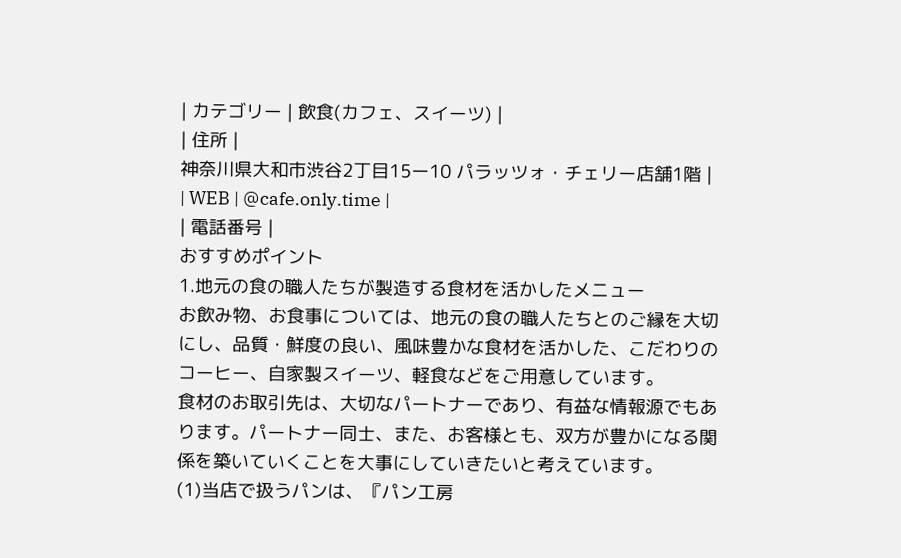| カテゴリー | 飲食(カフェ、スイーツ) |
| 住所 |
神奈川県大和市渋谷2丁目15ー10 パラッツォ・チェリー店舗1階 |
| WEB | @cafe.only.time |
| 電話番号 |
おすすめポイント
1.地元の食の職人たちが製造する食材を活かしたメニュー
お飲み物、お食事については、地元の食の職人たちとのご縁を大切にし、品質・鮮度の良い、風味豊かな食材を活かした、こだわりのコーヒー、自家製スイーツ、軽食などをご用意しています。
食材のお取引先は、大切なパートナーであり、有益な情報源でもあります。パートナー同士、また、お客様とも、双方が豊かになる関係を築いていくことを大事にしていきたいと考えています。
(1)当店で扱うパンは、『パン工房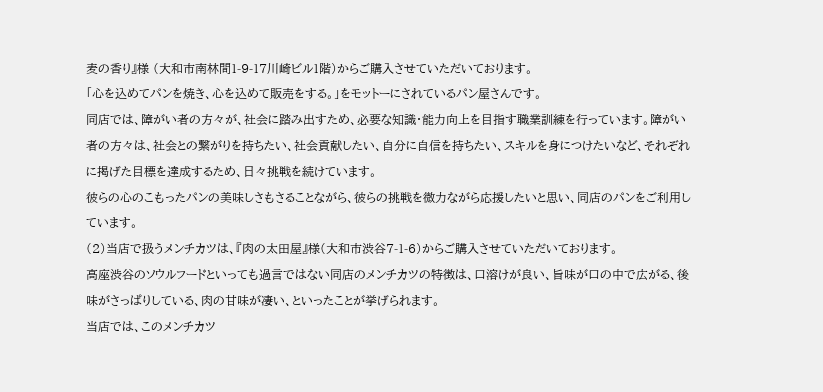麦の香り』様 (大和市南林間1-9-17川崎ビル1階)からご購入させていただいております。
「心を込めてパンを焼き、心を込めて販売をする。」をモットーにされているパン屋さんです。
同店では、障がい者の方々が、社会に踏み出すため、必要な知識・能力向上を目指す職業訓練を行っています。障がい者の方々は、社会との繋がりを持ちたい、社会貢献したい、自分に自信を持ちたい、スキルを身につけたいなど、それぞれに掲げた目標を達成するため、日々挑戦を続けています。
彼らの心のこもったパンの美味しさもさることながら、彼らの挑戦を微力ながら応援したいと思い、同店のパンをご利用しています。
(2)当店で扱うメンチカツは、『肉の太田屋』様(大和市渋谷7-1-6)からご購入させていただいております。
高座渋谷のソウルフードといっても過言ではない同店のメンチカツの特徴は、口溶けが良い、旨味が口の中で広がる、後味がさっぱりしている、肉の甘味が凄い、といったことが挙げられます。
当店では、このメンチカツ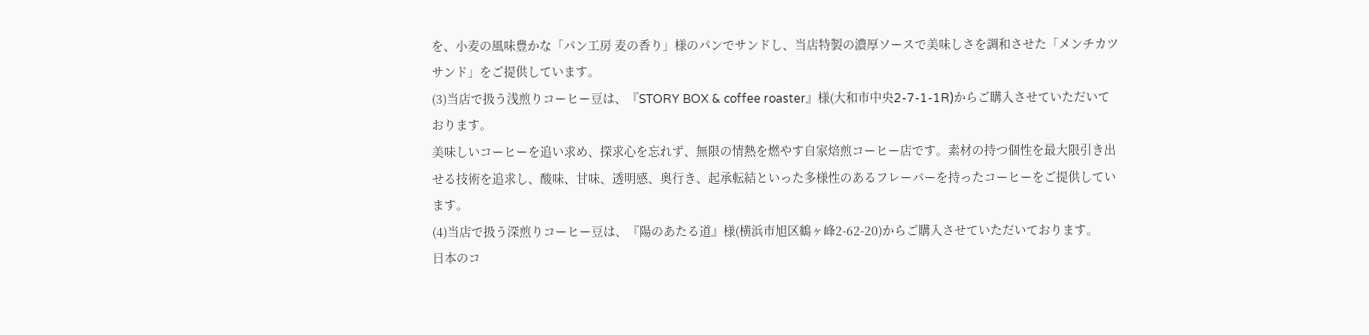を、小麦の風味豊かな「パン工房 麦の香り」様のパンでサンドし、当店特製の濃厚ソースで美味しさを調和させた「メンチカツサンド」をご提供しています。
(3)当店で扱う浅煎りコーヒー豆は、『STORY BOX & coffee roaster』様(大和市中央2‐7‐1‐1R)からご購入させていただいております。
美味しいコーヒーを追い求め、探求心を忘れず、無限の情熱を燃やす自家焙煎コーヒー店です。素材の持つ個性を最大限引き出せる技術を追求し、酸味、甘味、透明感、奥行き、起承転結といった多様性のあるフレーバーを持ったコーヒーをご提供しています。
(4)当店で扱う深煎りコーヒー豆は、『陽のあたる道』様(横浜市旭区鶴ヶ峰2-62-20)からご購入させていただいております。
日本のコ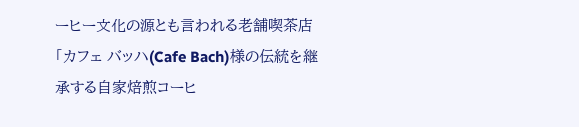ーヒー文化の源とも言われる老舗喫茶店「カフェ バッハ(Cafe Bach)様の伝統を継承する自家焙煎コーヒ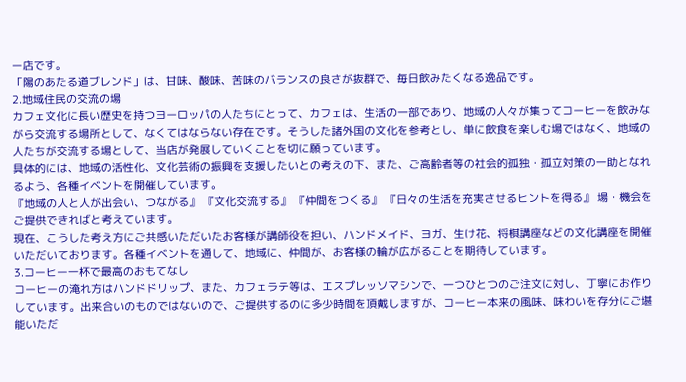ー店です。
「陽のあたる道ブレンド」は、甘味、酸味、苦味のバランスの良さが抜群で、毎日飲みたくなる逸品です。
2.地域住民の交流の場
カフェ文化に長い歴史を持つヨーロッパの人たちにとって、カフェは、生活の一部であり、地域の人々が集ってコーヒーを飲みながら交流する場所として、なくてはならない存在です。そうした諸外国の文化を参考とし、単に飲食を楽しむ場ではなく、地域の人たちが交流する場として、当店が発展していくことを切に願っています。
具体的には、地域の活性化、文化芸術の振興を支援したいとの考えの下、また、ご高齢者等の社会的孤独・孤立対策の一助となれるよう、各種イベントを開催しています。
『地域の人と人が出会い、つながる』 『文化交流する』 『仲間をつくる』 『日々の生活を充実させるヒントを得る』 場・機会をご提供できればと考えています。
現在、こうした考え方にご共感いただいたお客様が講師役を担い、ハンドメイド、ヨガ、生け花、将棋講座などの文化講座を開催いただいております。各種イベントを通して、地域に、仲間が、お客様の輪が広がることを期待しています。
3.コーヒー一杯で最高のおもてなし
コーヒーの淹れ方はハンドドリップ、また、カフェラテ等は、エスプレッソマシンで、一つひとつのご注文に対し、丁寧にお作りしています。出来合いのものではないので、ご提供するのに多少時間を頂戴しますが、コーヒー本来の風味、味わいを存分にご堪能いただ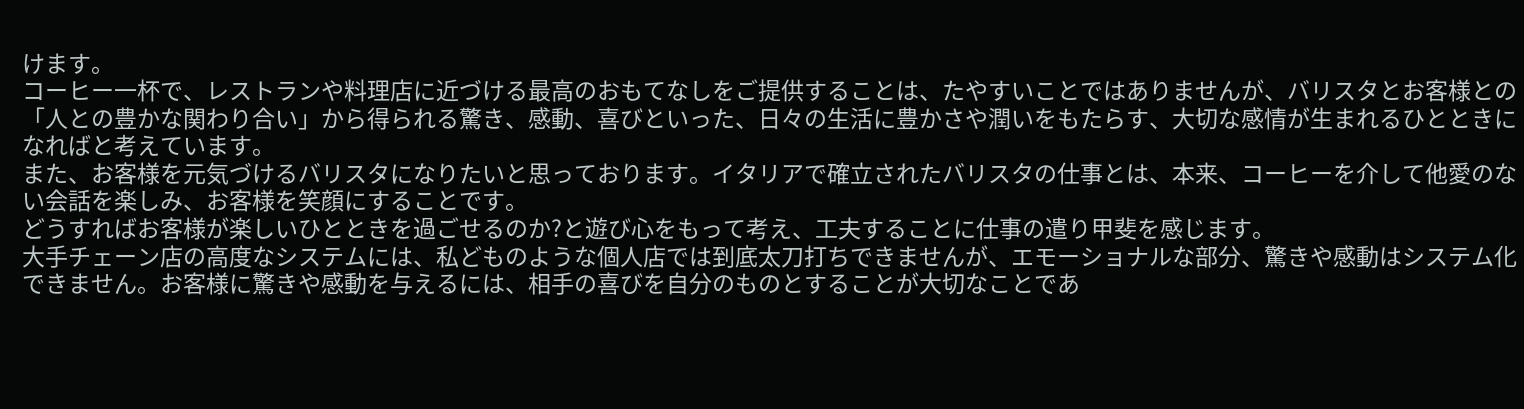けます。
コーヒー一杯で、レストランや料理店に近づける最高のおもてなしをご提供することは、たやすいことではありませんが、バリスタとお客様との「人との豊かな関わり合い」から得られる驚き、感動、喜びといった、日々の生活に豊かさや潤いをもたらす、大切な感情が生まれるひとときになればと考えています。
また、お客様を元気づけるバリスタになりたいと思っております。イタリアで確立されたバリスタの仕事とは、本来、コーヒーを介して他愛のない会話を楽しみ、お客様を笑顔にすることです。
どうすればお客様が楽しいひとときを過ごせるのか?と遊び心をもって考え、工夫することに仕事の遣り甲斐を感じます。
大手チェーン店の高度なシステムには、私どものような個人店では到底太刀打ちできませんが、エモーショナルな部分、驚きや感動はシステム化できません。お客様に驚きや感動を与えるには、相手の喜びを自分のものとすることが大切なことであ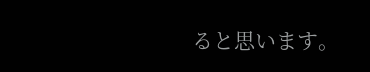ると思います。